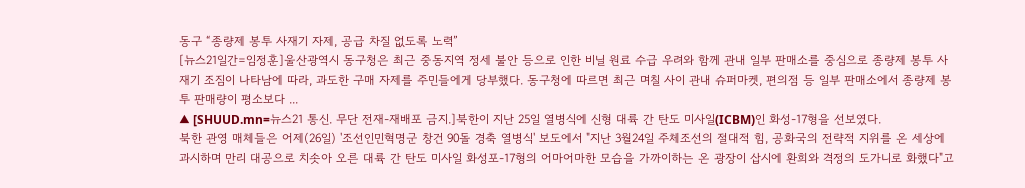동구 “종량제 봉투 사재기 자제, 공급 차질 없도록 노력”
[뉴스21일간=임정훈]울산광역시 동구청은 최근 중동지역 정세 불안 등으로 인한 비닐 원료 수급 우려와 함께 관내 일부 판매소를 중심으로 종량제 봉투 사재기 조짐이 나타남에 따라, 과도한 구매 자제를 주민들에게 당부했다. 동구청에 따르면 최근 며칠 사이 관내 슈퍼마켓, 편의점 등 일부 판매소에서 종량제 봉투 판매량이 평소보다 ...
▲ [SHUUD.mn=뉴스21 통신. 무단 전재-재배포 금지.]북한이 지난 25일 열병식에 신형 대륙 간 탄도 미사일(ICBM)인 화성-17형을 선보였다.
북한 관영 매체들은 어제(26일) '조선인민혁명군 창건 90돌 경축 열병식' 보도에서 "지난 3월24일 주체조선의 절대적 힘, 공화국의 전략적 지위를 온 세상에 과시하며 만리 대공으로 치솟아 오른 대륙 간 탄도 미사일 화성포-17형의 어마어마한 모습을 가까이하는 온 광장이 삽시에 환희와 격정의 도가니로 화했다"고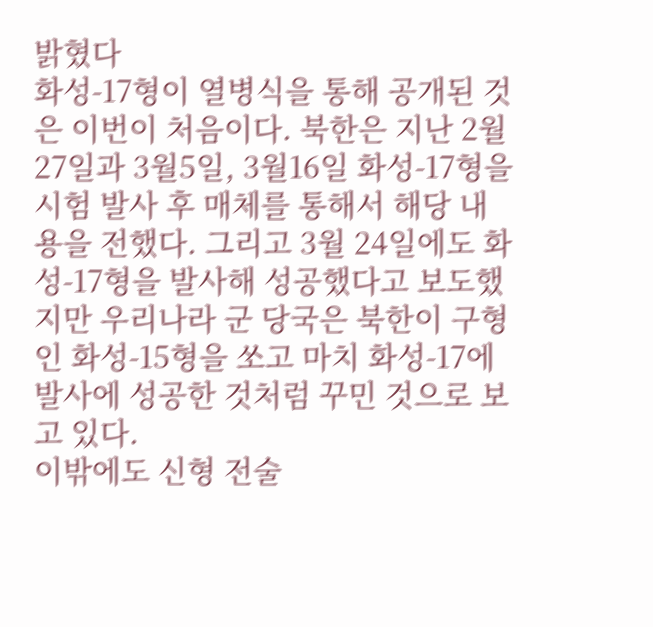밝혔다
화성-17형이 열병식을 통해 공개된 것은 이번이 처음이다. 북한은 지난 2월27일과 3월5일, 3월16일 화성-17형을 시험 발사 후 매체를 통해서 해당 내용을 전했다. 그리고 3월 24일에도 화성-17형을 발사해 성공했다고 보도했지만 우리나라 군 당국은 북한이 구형인 화성-15형을 쏘고 마치 화성-17에 발사에 성공한 것처럼 꾸민 것으로 보고 있다.
이밖에도 신형 전술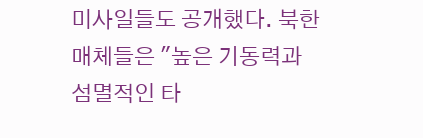미사일들도 공개했다. 북한 매체들은 "높은 기동력과 섬멸적인 타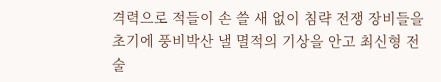격력으로 적들이 손 쓸 새 없이 침략 전쟁 장비들을 초기에 풍비박산 낼 멸적의 기상을 안고 최신형 전술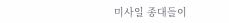미사일 종대들이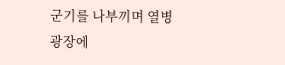군기를 나부끼며 열병 광장에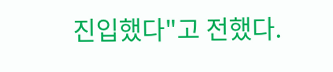진입했다"고 전했다.